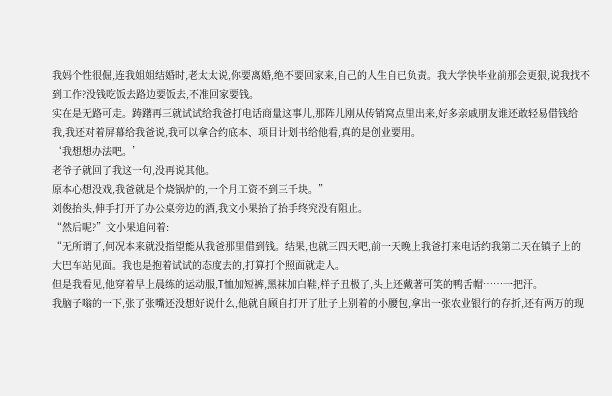我妈个性很倔,连我姐姐结婚时,老太太说,你要离婚,绝不要回家来,自己的人生自已负责。我大学快毕业前那会更狠,说我找不到工作?没钱吃饭去路边要饭去,不准回家要钱。
实在是无路可走。踌躇再三就试试给我爸打电话商量这事儿,那阵儿刚从传销窝点里出来,好多亲戚朋友谁还敢轻易借钱给我,我还对着屏幕给我爸说,我可以拿合约底本、项目计划书给他看,真的是创业要用。
‘我想想办法吧。’
老爷子就回了我这一句,没再说其他。
原本心想没戏,我爸就是个烧锅炉的,一个月工资不到三千块。”
刘俊抬头,伸手打开了办公桌旁边的酒,我文小果抬了抬手终究没有阻止。
“然后呢?”文小果追问着:
“无所谓了,何况本来就没指望能从我爸那里借到钱。结果,也就三四天吧,前一天晚上我爸打来电话约我第二天在镇子上的大巴车站见面。我也是抱着试试的态度去的,打算打个照面就走人。
但是我看见,他穿着早上晨练的运动服,T恤加短裤,黑袜加白鞋,样子丑极了,头上还戴著可笑的鸭舌帽……一把汗。
我脑子嗡的一下,张了张嘴还没想好说什么,他就自顾自打开了肚子上别着的小腰包,拿出一张农业银行的存折,还有两万的现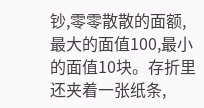钞,零零散散的面额,最大的面值100,最小的面值10块。存折里还夹着一张纸条,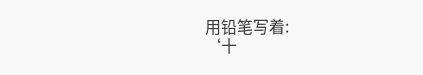用铅笔写着:
‘十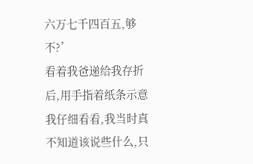六万七千四百五,够不?’
看着我爸递给我存折后,用手指着纸条示意我仔细看看,我当时真不知道该说些什么,只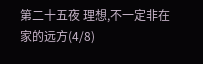第二十五夜 理想,不一定非在家的远方(4/8)